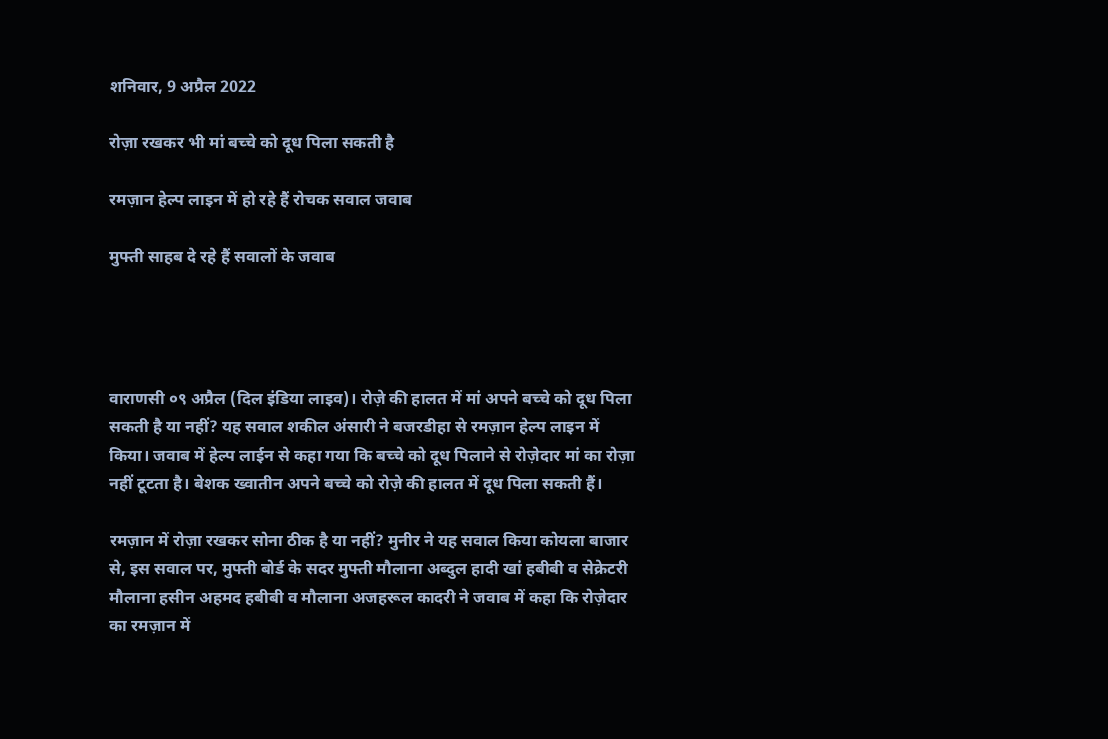शनिवार, 9 अप्रैल 2022

रोज़ा रखकर भी मां बच्चे को दूध पिला सकती है

रमज़ान हेल्प लाइन में हो रहे हैं रोचक सवाल जवाब

मुफ्ती साहब दे रहे हैं सवालों के जवाब




वाराणसी ०९ अप्रैल (दिल इंडिया लाइव)। रोज़े की हालत में मां अपने बच्चे को दूध पिला सकती है या नहीं? यह सवाल शकील अंसारी ने बजरडीहा से रमज़ान हेल्प लाइन में किया। जवाब में हेल्प लाईन से कहा गया कि बच्चे को दूध पिलाने से रोज़ेदार मां का रोज़ा नहीं टूटता है। बेशक ख्वातीन अपने बच्चे को रोज़े की हालत में दूध पिला सकती हैं।

रमज़ान में रोज़ा रखकर सोना ठीक है या नहीं? मुनीर ने यह सवाल किया कोयला बाजार से, इस सवाल पर, मुफ्ती बोर्ड के सदर मुफ्ती मौलाना अब्दुल हादी खां हबीबी व सेक्रेटरी मौलाना हसीन अहमद हबीबी व मौलाना अजहरूल कादरी ने जवाब में कहा कि रोज़ेदार का रमज़ान में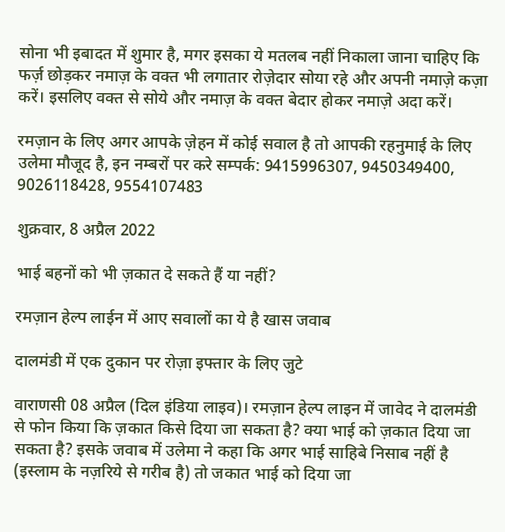सोना भी इबादत में शुमार है, मगर इसका ये मतलब नहीं निकाला जाना चाहिए कि फर्ज़ छोड़कर नमाज़ के वक्त भी लगातार रोज़ेदार सोया रहे और अपनी नमाज़े कज़ा करें। इसलिए वक्त से सोये और नमाज़ के वक्त बेदार होकर नमाज़े अदा करें।

रमज़ान के लिए अगर आपके ज़ेहन में कोई सवाल है तो आपकी रहनुमाई के लिए उलेमा मौजूद है, इन नम्बरों पर करे सम्पर्क: 9415996307, 9450349400, 9026118428, 9554107483

शुक्रवार, 8 अप्रैल 2022

भाई बहनों को भी ज़कात दे सकते हैं या नहीं?

रमज़ान हेल्प लाईन में आए सवालों का ये है खास जवाब

दालमंडी में एक दुकान पर रोज़ा इफ्तार के लिए जुटे

वाराणसी 08 अप्रैल (दिल इंडिया लाइव)। रमज़ान हेल्प लाइन में जावेद ने दालमंडी से फोन किया कि ज़कात किसे दिया जा सकता है? क्या भाई को ज़कात दिया जा सकता है? इसके जवाब में उलेमा ने कहा कि अगर भाई साहिबे निसाब नहीं है (इस्लाम के नज़रिये से गरीब है) तो जकात भाई को दिया जा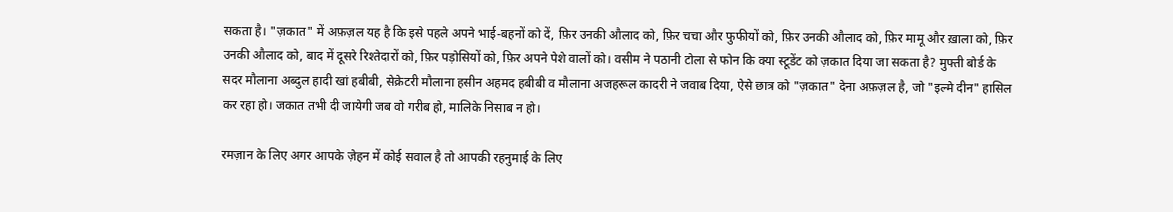सकता है। "ज़कात" में अफ़ज़ल यह है कि इसे पहले अपने भाई-बहनों को दें, फ़िर उनकी औलाद को, फ़िर चचा और फुफीयों को, फ़िर उनकी औलाद को, फ़िर मामू और ख़ाला को, फ़िर उनकी औलाद को, बाद में दूसरे रिश्तेदारों को, फ़िर पड़ोसियों को, फ़िर अपने पेशे वालों को। वसीम ने पठानी टोला से फोन कि क्या स्टूडेंट को ज़कात दिया जा सकता है? मुफ्ती बोर्ड के सदर मौलाना अब्दुल हादी खां हबीबी, सेक्रेटरी मौलाना हसीन अहमद हबीबी व मौलाना अजहरूल कादरी ने जवाब दिया, ऐसे छात्र को "ज़कात" देना अफ़ज़ल है, जो "इल्मे दीन" हासिल कर रहा हो। जकात तभी दी जायेगी जब वो गरीब हो, मालिके निसाब न हो।

रमज़ान के लिए अगर आपके ज़ेहन में कोई सवाल है तो आपकी रहनुमाई के लिए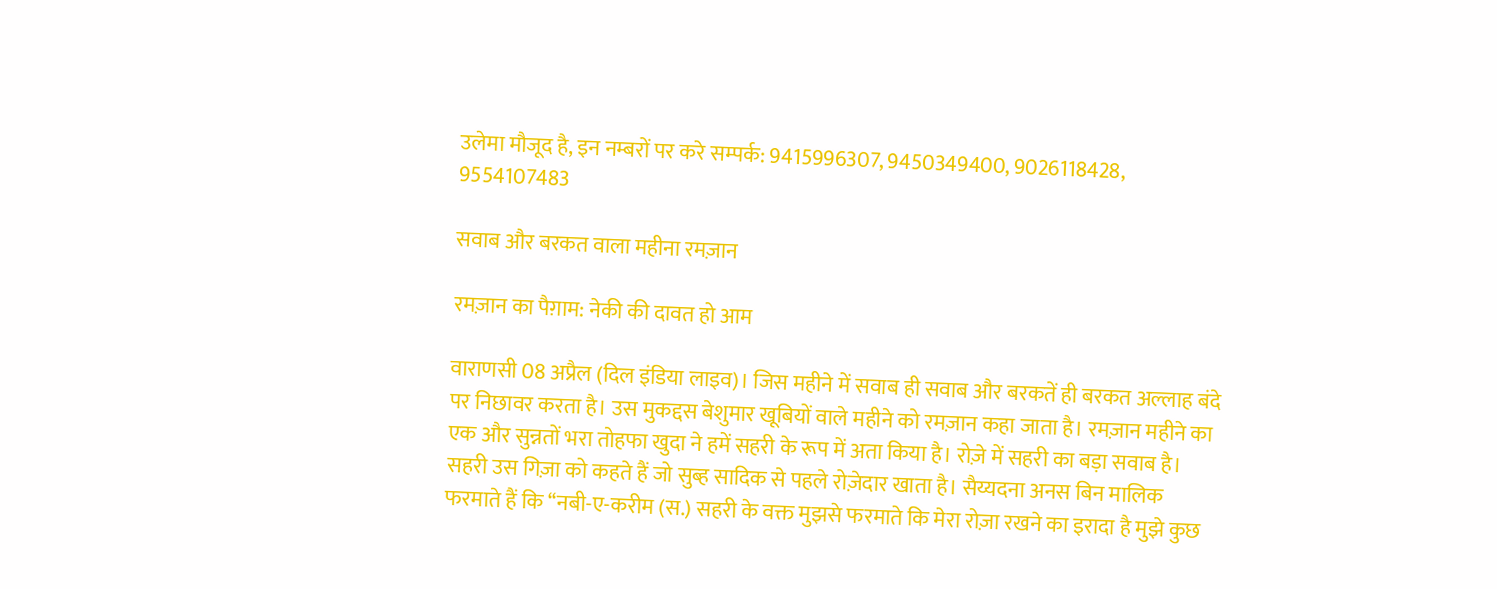उलेमा मौजूद है, इन नम्बरों पर करे सम्पर्क: 9415996307, 9450349400, 9026118428, 9554107483

सवाब और बरकत वाला महीना रमज़ान

रमज़ान का पैग़ाम: नेकी की दावत हो आम

वाराणसी 08 अप्रैल (दिल इंडिया लाइव)। जिस महीने में सवाब ही सवाब और बरकतें ही बरकत अल्लाह बंदे पर निछावर करता है। उस मुकद्दस बेशुमार खूबियों वाले महीने को रमज़ान कहा जाता है। रमज़ान महीने का एक और सुन्नतों भरा तोहफा खुदा ने हमें सहरी के रूप में अता किया है। रोज़े में सहरी का बड़ा सवाब है। सहरी उस गिज़ा को कहते हैं जो सुब्ह सादिक से पहले रोज़ेदार खाता है। सैय्यदना अनस बिन मालिक फरमाते हैं कि ‘‘नबी-ए-करीम (स.) सहरी के वक्त मुझसे फरमाते कि मेरा रोज़ा रखने का इरादा है मुझे कुछ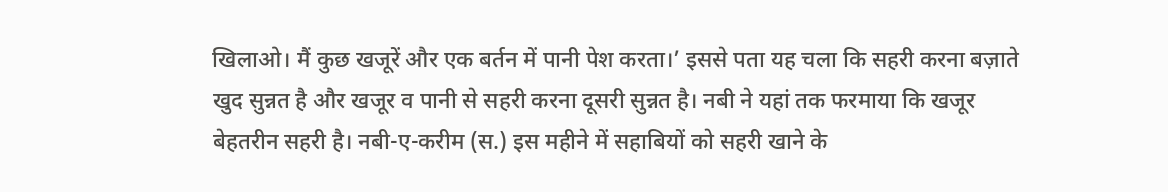खिलाओ। मैं कुछ खजूरें और एक बर्तन में पानी पेश करता।’ इससे पता यह चला कि सहरी करना बज़ाते खुद सुन्नत है और खजूर व पानी से सहरी करना दूसरी सुन्नत है। नबी ने यहां तक फरमाया कि खजूर बेहतरीन सहरी है। नबी-ए-करीम (स.) इस महीने में सहाबियों को सहरी खाने के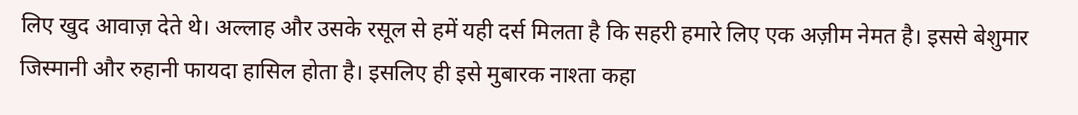लिए खुद आवाज़ देते थे। अल्लाह और उसके रसूल से हमें यही दर्स मिलता है कि सहरी हमारे लिए एक अज़ीम नेमत है। इससे बेशुमार जिस्मानी और रुहानी फायदा हासिल होता है। इसलिए ही इसे मुबारक नाश्ता कहा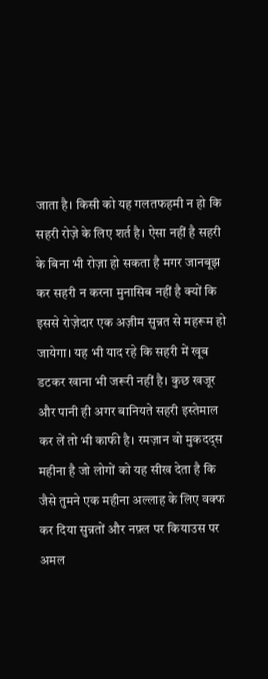जाता है। किसी को यह गलतफहमी न हो कि सहरी रोज़े के लिए शर्त है। ऐसा नहीं है सहरी के बिना भी रोज़ा हो सकता है मगर जानबूझ कर सहरी न करना मुनासिब नहीं है क्यों कि इससे रोज़ेदार एक अज़ीम सुन्नत से महरूम हो जायेगा। यह भी याद रहे कि सहरी में खूब डटकर खाना भी जरूरी नहीं है। कुछ खजूर और पानी ही अगर बानियते सहरी इस्तेमाल कर लें तो भी काफी है। रमज़ान वो मुकदद्स महीना है जो लोगों को यह सीख देता है कि जैसे तुमने एक महीना अल्लाह के लिए वक्फ कर दिया सुन्नतों और नफ़्ल पर कियाउस पर अमल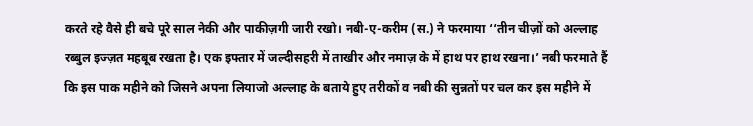करते रहे वैसे ही बचे पूरे साल नेकी और पाकीज़गी जारी रखो। नबी-ए-करीम (स.) ने फरमाया ‘‘तीन चीज़ों को अल्लाह रब्बुल इज्ज़त महबूब रखता है। एक इफ्तार में जल्दीसहरी में ताखीर और नमाज़ के में हाथ पर हाथ रखना।’ नबी फरमाते हैं कि इस पाक महीने को जिसने अपना लियाजो अल्लाह के बताये हुए तरीकों व नबी की सुन्नतों पर चल कर इस महीने में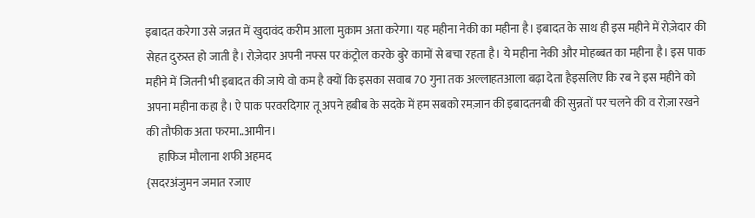इबादत करेगा उसे जन्नत में खुदावंद करीम आला मुक़ाम अता करेगा। यह महीना नेकी का महीना है। इबादत के साथ ही इस महीने में रोज़ेदार की सेहत दुरुस्त हो जाती है। रोज़ेदार अपनी नफ्स पर कंट्रोल करके बुरे कामों से बचा रहता है। ये महीना नेकी और मोहब्बत का महीना है। इस पाक महीने में जितनी भी इबादत की जाये वो कम है क्यों कि इसका सवाब 70 गुना तक अल्लाहतआला बढ़ा देता हैइसलिए कि रब ने इस महीने को अपना महीना कहा है। ऐ पाक परवरदिगार तू अपने हबीब के सदके में हम सबको रमज़ान की इबादतनबी की सुन्नतों पर चलने की व रोज़ा रखने की तौफीक अता फरमा..आमीन।
     हाफिज मौलाना शफी अहमद
{सदरअंजुमन जमात रजाए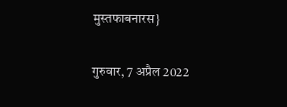मुस्तफाबनारस}

गुरुवार, 7 अप्रैल 2022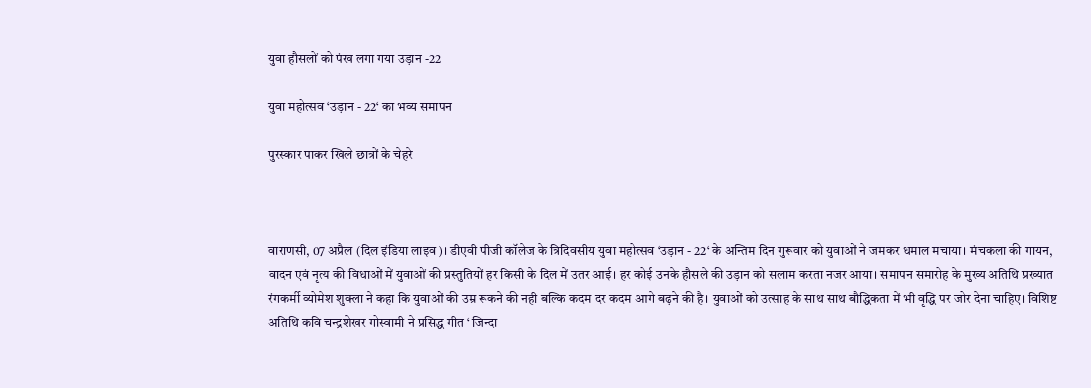युवा हौसलों को पंख लगा गया उड़ान -22

युवा महोत्सव ‘उड़ान - 22‘ का भव्य समापन

पुरस्कार पाकर खिले छात्रों के चेहरे



वाराणसी, 07 अप्रैल (दिल इंडिया लाइव)। डीएवी पीजी कॉलेज के त्रिदिवसीय युवा महोत्सव ‘उड़ान - 22‘ के अन्तिम दिन गुरूवार को युवाओं ने जमकर धमाल मचाया। मंचकला की गायन, वादन एवं नृत्य की विधाओं में युवाओं की प्रस्तुतियों हर किसी के दिल में उतर आई। हर कोई उनके हौसले की उड़ान को सलाम करता नजर आया। समापन समारोह के मुख्य अतिथि प्रख्यात रंगकर्मी व्योमेश शुक्ला ने कहा कि युवाओं की उम्र रूकने की नही बल्कि कदम दर कदम आगे बढ़ने की है। युवाओं को उत्साह के साथ साथ बौद्धिकता में भी वृद्धि पर जोर देना चाहिए। विशिष्ट अतिथि कवि चन्द्रशेखर गोस्वामी ने प्रसिद्ध गीत ‘ जिन्दा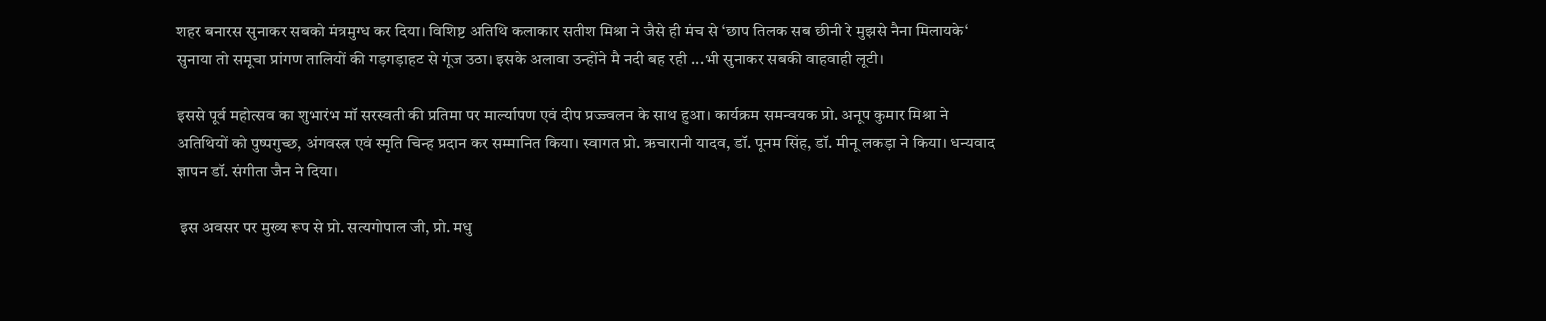शहर बनारस सुनाकर सबको मंत्रमुग्ध कर दिया। विशिष्ट अतिथि कलाकार सतीश मिश्रा ने जैसे ही मंच से ‘छाप तिलक सब छीनी रे मुझसे नैना मिलायके‘ सुनाया तो समूचा प्रांगण तालियों की गड़गड़ाहट से गूंज उठा। इसके अलावा उन्होंने मै नदी बह रही ...भी सुनाकर सबकी वाहवाही लूटी।

इससे पूर्व महोत्सव का शुभारंभ मॉ सरस्वती की प्रतिमा पर मार्ल्यापण एवं दीप प्रज्ज्वलन के साथ हुआ। कार्यक्रम समन्वयक प्रो. अनूप कुमार मिश्रा ने अतिथियों को पुष्पगुच्छ, अंगवस्त्र एवं स्मृति चिन्ह प्रदान कर सम्मानित किया। स्वागत प्रो. ऋचारानी यादव, डॉ. पूनम सिंह, डॉ. मीनू लकड़ा ने किया। धन्यवाद ज्ञापन डॉ. संगीता जैन ने दिया।

 इस अवसर पर मुख्य रूप से प्रो. सत्यगोपाल जी, प्रो. मधु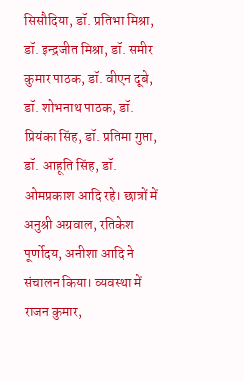सिसौदिया, डॉ. प्रतिभा मिश्रा, डॉ. इन्द्रजीत मिश्रा, डॉ. समीर कुमार पाठक, डॉ. वीएन दूबे, डॉ. शोभनाथ पाठक, डॉ. प्रियंका सिंह, डॉ. प्रतिमा गुप्ता, डॉ. आहूति सिंह, डॉ. ओमप्रकाश आदि रहे। छात्रों में अनुश्री अग्रवाल, रतिकेश पूर्णोदय, अनीशा आदि ने संचालन किया। व्यवस्था में राजन कुमार,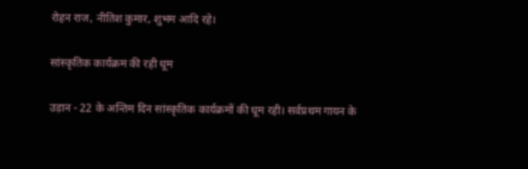रोहन राज, नीतिश कुमार, शुभम आदि रहे।

सांस्कृतिक कार्यक्रम की रही धूम

उड़ान - 22 के अन्तिम दिन सांस्कृतिक कार्यक्रमों की धूम रही। सर्वप्रथम गायन के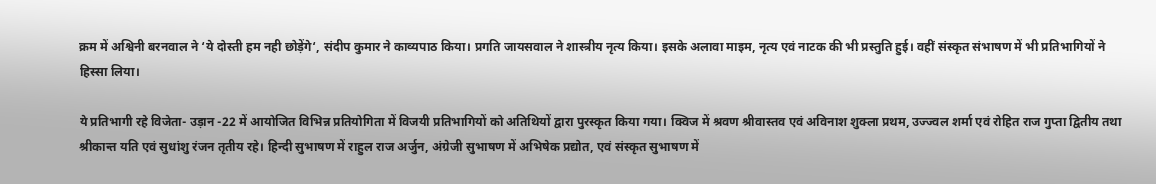क्रम में अश्विनी बरनवाल ने ‘ये दोस्ती हम नही छोड़ेंगे‘, संदीप कुमार ने काव्यपाठ किया। प्रगति जायसवाल ने शास्त्रीय नृत्य किया। इसके अलावा माइम, नृत्य एवं नाटक की भी प्रस्तुति हुई। वहीं संस्कृत संभाषण में भी प्रतिभागियों ने हिस्सा लिया।

ये प्रतिभागी रहे विजेता- उड़ान -22 में आयोजित विभिन्न प्रतियोगिता में विजयी प्रतिभागियों को अतिथियों द्वारा पुरस्कृत किया गया। क्विज में श्रवण श्रीवास्तव एवं अविनाश शुक्ला प्रथम, उज्ज्वल शर्मा एवं रोहित राज गुप्ता द्वितीय तथा श्रीकान्त यति एवं सुधांशु रंजन तृतीय रहे। हिन्दी सुभाषण में राहुल राज अर्जुन, अंग्रेजी सुभाषण में अभिषेक प्रद्योत, एवं संस्कृत सुभाषण में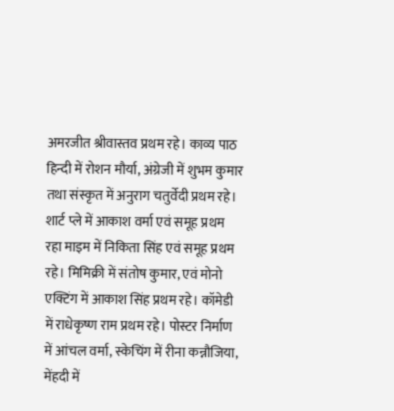अमरजीत श्रीवास्तव प्रथम रहे। काव्य पाठ हिन्दी में रोशन मौर्या, अंग्रेजी में शुभम कुमार तथा संस्कृत में अनुराग चतुर्वेदी प्रथम रहे। शार्ट प्ले में आकाश वर्मा एवं समूह प्रथम रहा माइम में निकिता सिंह एवं समूह प्रथम रहे। मिमिक्री में संतोष कुमार, एवं मोनो एक्टिंग में आकाश सिंह प्रथम रहे। कॉमेडी में राधेकृष्ण राम प्रथम रहे। पोस्टर निर्माण में आंचल वर्मा, स्केचिंग में रीना कन्नौजिया, मेंहदी में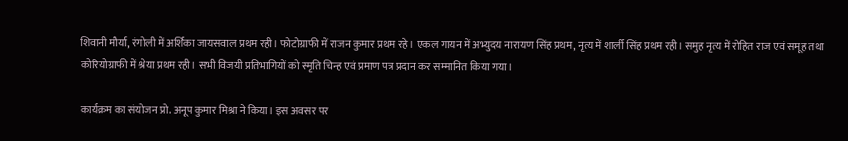शिवानी मौर्या, रंगोली में अर्शिका जायसवाल प्रथम रही। फोटोग्राफी में राजन कुमार प्रथम रहे। एकल गायन में अभ्युदय नारायण सिंह प्रथम, नृत्य में शार्ली सिंह प्रथम रही। समुह नृत्य में रोहित राज एवं समूह तथा कोरियोग्राफी में श्रेया प्रथम रही। सभी विजयी प्रतिभागियों को स्मृति चिन्ह एवं प्रमाण पत्र प्रदान कर सम्मानित किया गया।

कार्यक्रम का संयोजन प्रो. अनूप कुमार मिश्रा ने किया। इस अवसर पर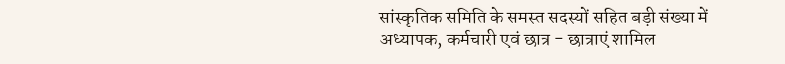सांस्कृतिक समिति के समस्त सदस्यों सहित बड़ी संख्या में अध्यापक, कर्मचारी एवं छात्र - छात्राएं शामिल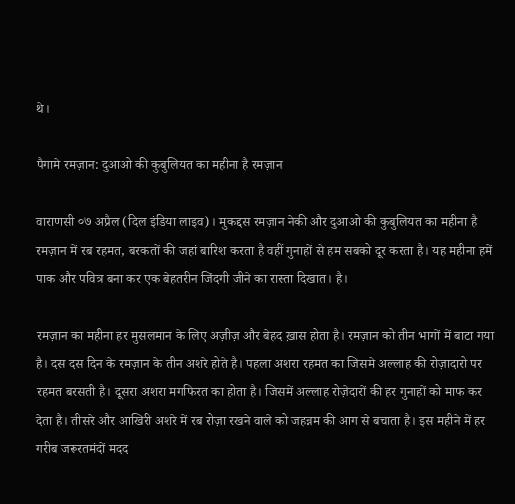थे।

पैगामे रमज़ान: दुआओ की कुबुलियत का महीना है रमज़ान

वाराणसी ०७ अप्रैल (दिल इंडिया लाइव)। मुकद्दस रमज़ान नेकी और दुआओ की कुबुलियत का महीना है रमज़ान में रब रहमत, बरकतों की जहां बारिश करता है वहीं गुनाहों से हम सबको दूर करता है। यह महीना हमें पाक और पवित्र बना कर एक बेहतरीन जिंदगी जीने का रास्ता दिखात। है।

रमज़ान का महीना हर मुसलमान के लिए अज़ीज़ और बेहद ख़ास होता है। रमज़ान को तीन भागों में बाटा गया है। दस दस दिन के रमज़ान के तीन अशरे होते है। पहला अशरा रहमत का जिसमे अल्लाह की रोज़ादारो पर रहमत बरसती है। दूसरा अशरा मगफिरत का होता है। जिसमें अल्लाह रोज़ेदारों की हर गुनाहों को माफ कर देता है। तीसरे और आखिरी अशरे में रब रोज़ा रखने वाले को जहन्नम की आग से बचाता है। इस महीने में हर गरीब जरूरतमंदों मदद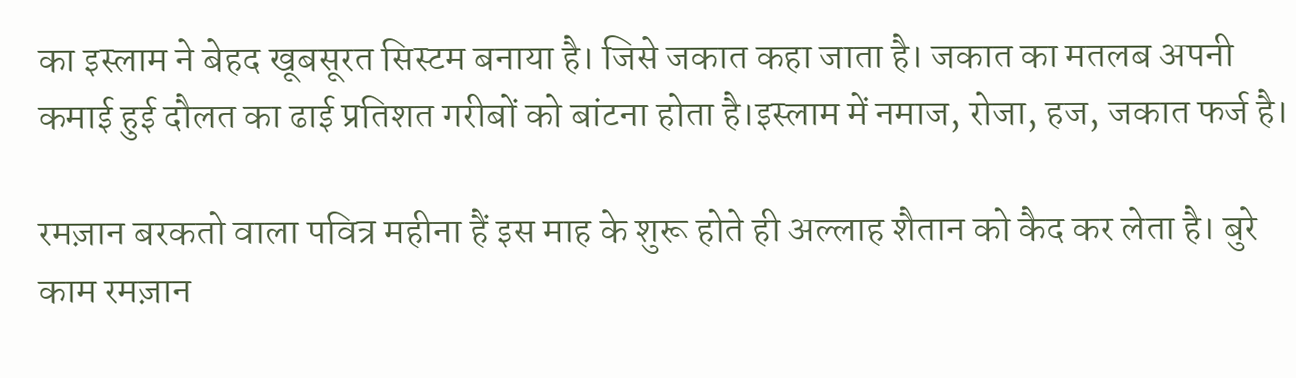का इस्लाम ने बेहद खूबसूरत सिस्टम बनाया है। जिसे जकात कहा जाता है। जकात का मतलब अपनी कमाई हुई दौलत का ढाई प्रतिशत गरीबों को बांटना होता है।इस्लाम में नमाज, रोजा, हज, जकात फर्ज है।

रमज़ान बरकतो वाला पवित्र महीना हैं इस माह के शुरू होते ही अल्लाह शैतान को कैद कर लेता है। बुरे काम रमज़ान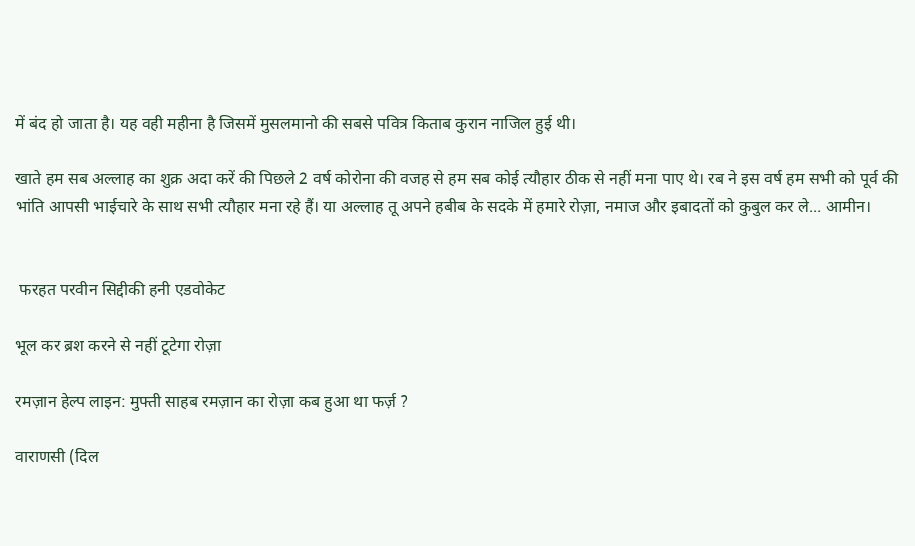में बंद हो जाता है। यह वही महीना है जिसमें मुसलमानो की सबसे पवित्र किताब कुरान नाजिल हुई थी।

खाते हम सब अल्लाह का शुक्र अदा करें की पिछले 2 वर्ष कोरोना की वजह से हम सब कोई त्यौहार ठीक से नहीं मना पाए थे। रब ने इस वर्ष हम सभी को पूर्व की भांति आपसी भाईचारे के साथ सभी त्यौहार मना रहे हैं। या अल्लाह तू अपने हबीब के सदके में हमारे रोज़ा, नमाज और इबादतों को कुबुल कर ले... आमीन।


 फरहत परवीन सिद्दीकी हनी एडवोकेट

भूल कर ब्रश करने से नहीं टूटेगा रोज़ा

रमज़ान हेल्प लाइन: मुफ्ती साहब रमज़ान का रोज़ा कब हुआ था फर्ज़ ?

वाराणसी (दिल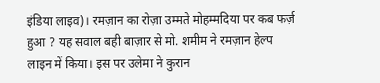इंडिया लाइव)। रमज़ान का रोज़ा उम्मते मोहम्मदिया पर कब फर्ज़ हुआ ? यह सवाल बही बाज़ार से मो. शमीम ने रमज़ान हेल्प लाइन में किया। इस पर उलेमा ने कुरान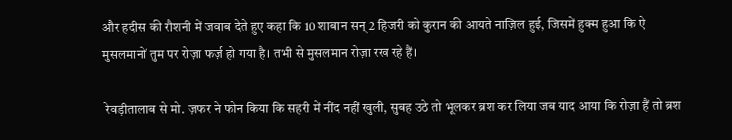और हदीस की रौशनी में जवाब देते हुए कहा कि 10 शाबान सन् 2 हिजरी को कुरान की आयते नाज़िल हुई, जिसमें हुक्म हुआ कि ऐ मुसलमानों तुम पर रोज़ा फर्ज़ हो गया है। तभी से मुसलमान रोज़ा रख रहे हैं।

 रेवड़ीतालाब से मो. ज़फर ने फोन किया कि सहरी में नींद नहीं खुली, सुबह उठे तो भूलकर ब्रश कर लिया जब याद आया कि रोज़ा हैं तो ब्रश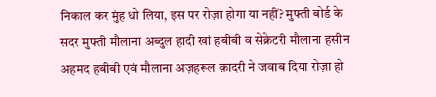निकाल कर मुंह धो लिया, इस पर रोज़ा होगा या नहीं? मुफ्ती बोर्ड के सदर मुफ्ती मौलाना अब्दुल हादी खां हबीबी व सेक्रेटरी मौलाना हसीन अहमद हबीबी एवं मौलाना अज़हरूल क़ादरी ने जवाब दिया रोज़ा हो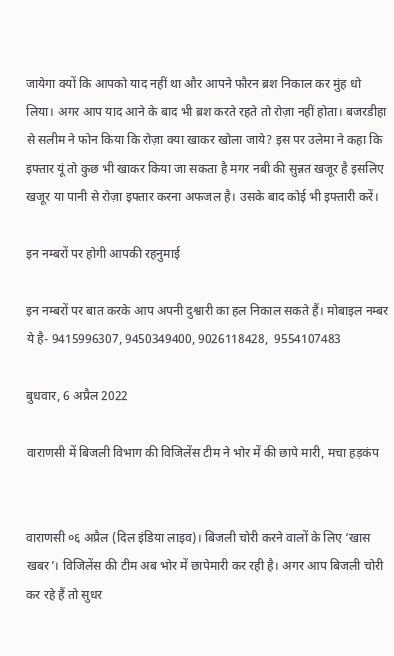जायेगा क्यों कि आपको याद नहीं था और आपने फौरन ब्रश निकाल कर मुंह धो लिया। अगर आप याद आने के बाद भी ब्रश करते रहते तो रोज़ा नहीं होता। बजरडीहा से सलीम ने फोन किया कि रोज़ा क्या खाकर खोला जाये? इस पर उलेमा ने कहा कि इफ्तार यूं तो कुछ भी खाकर किया जा सकता है मगर नबी की सुन्नत खजूर है इसलिए खजूर या पानी से रोज़ा इफ्तार करना अफजल है। उसके बाद कोई भी इफ्तारी करें।

इन नम्बरों पर होगी आपकी रहनुमाई

इन नम्बरों पर बात करके आप अपनी दुश्वारी का हल निकाल सकते हैं। मोबाइल नम्बर ये है- 9415996307, 9450349400, 9026118428,  9554107483

बुधवार, 6 अप्रैल 2022

वाराणसी में बिजली विभाग की विजिलेंस टीम ने भोर में की छापे मारी, मचा हड़कंप


वाराणसी ०६ अप्रैल (दिल इंडिया लाइव)। बिजली चोरी करने वालों के लिए ‘खास खबर’। विजिलेंस की टीम अब भोर में छापेमारी कर रही है। अगर आप बिजली चोरी कर रहे हैं तो सुधर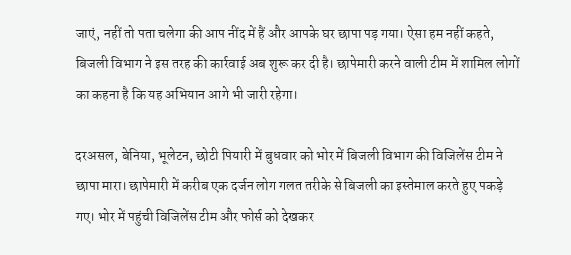जाएं, नहीं तो पता चलेगा की आप नींद में हैं और आपके घर छापा पड़ गया। ऐसा हम नहीं कहते, बिजली विभाग ने इस तरह की कार्रवाई अब शुरू कर दी है। छापेमारी करने वाली टीम में शामिल लोगों का कहना है कि यह अभियान आगे भी जारी रहेगा।

दरअसल, बेनिया, भूलेटन, छोटी पियारी में बुधवार को भोर में बिजली विभाग की विजिलेंस टीम ने छापा मारा। छापेमारी में करीब एक दर्जन लोग गलत तरीके से बिजली का इस्तेमाल करते हुए पकड़े गए। भोर में पहुंची विजिलेंस टीम और फोर्स को देखकर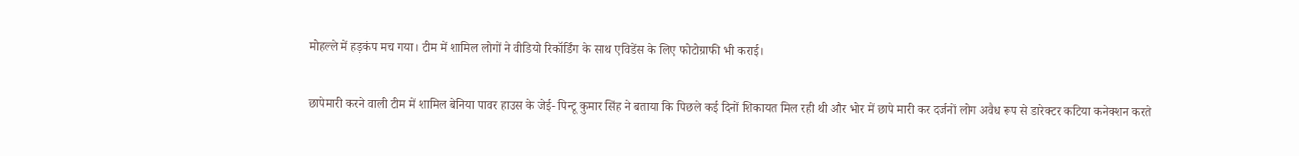मोहल्ले में हड़कंप मच गया। टीम में शामिल लोगों ने वीडियो रिकॉर्डिंग के साथ एविडेंस के लिए फोटोग्राफी भी कराई।

छापेमारी करने वाली टीम में शामिल बेनिया पावर हाउस के जेई- पिन्टू कुमार सिंह ने बताया कि पिछले कई दिनों शिकायत मिल रही थी और भोर में छापे मारी कर दर्जनों लोग अवैध रूप से डारेक्टर कटिया कनेक्शन करते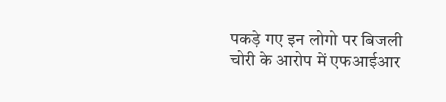पकड़े गए इन लोगो पर बिजली चोरी के आरोप में एफआईआर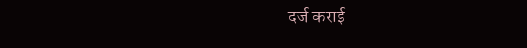दर्ज कराई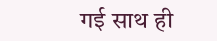गई साथ ही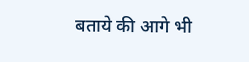बताये की आगे भी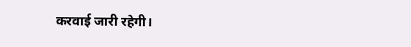करवाई जारी रहेगी।